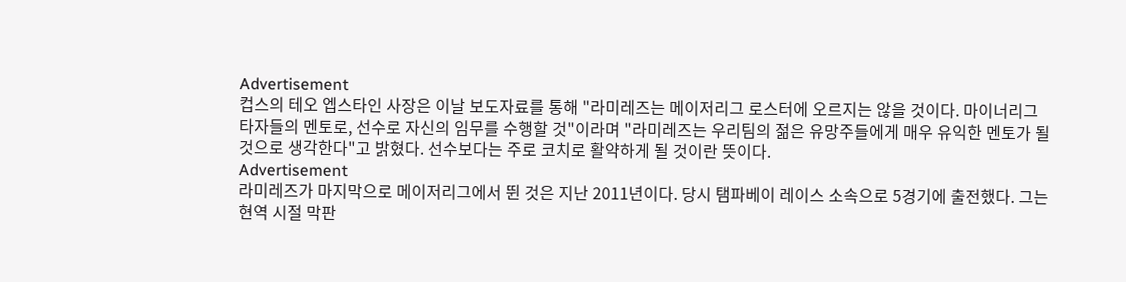Advertisement
컵스의 테오 엡스타인 사장은 이날 보도자료를 통해 "라미레즈는 메이저리그 로스터에 오르지는 않을 것이다. 마이너리그 타자들의 멘토로, 선수로 자신의 임무를 수행할 것"이라며 "라미레즈는 우리팀의 젊은 유망주들에게 매우 유익한 멘토가 될 것으로 생각한다"고 밝혔다. 선수보다는 주로 코치로 활약하게 될 것이란 뜻이다.
Advertisement
라미레즈가 마지막으로 메이저리그에서 뛴 것은 지난 2011년이다. 당시 탬파베이 레이스 소속으로 5경기에 출전했다. 그는 현역 시절 막판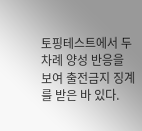토핑테스트에서 두 차례 양성 반응을 보여 출전금지 징계를 받은 바 있다.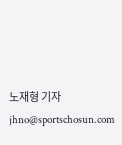노재형 기자 jhno@sportschosun.com